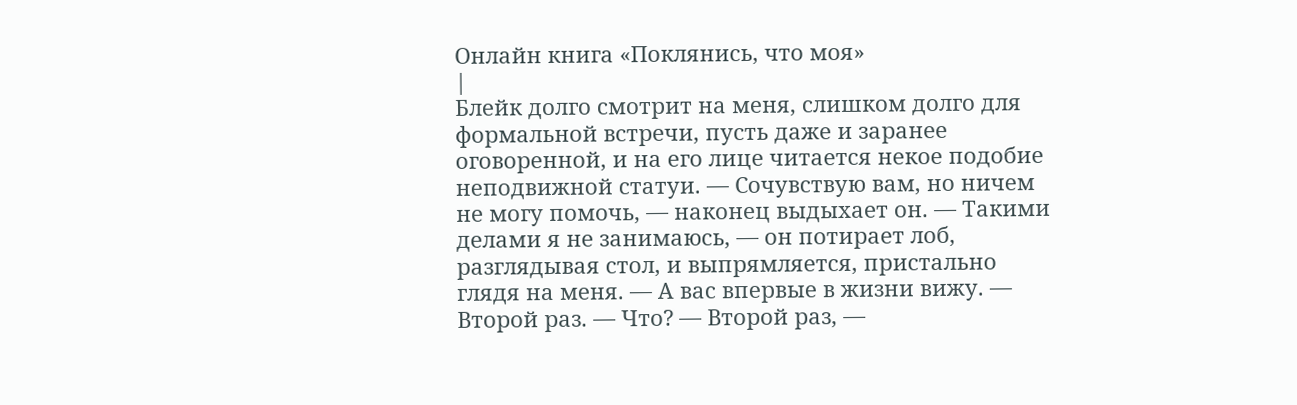Онлайн книга «Поклянись, что моя»
|
Блейк долго смотрит на меня, слишком долго для формальной встречи, пусть даже и заранее оговоренной, и на его лице читается некое подобие неподвижной статуи. — Сочувствую вам, но ничем не могу помочь, — наконец выдыхает он. — Такими делами я не занимаюсь, — он потирает лоб, разглядывая стол, и выпрямляется, пристально глядя на меня. — А вас впервые в жизни вижу. — Второй раз. — Что? — Второй раз, —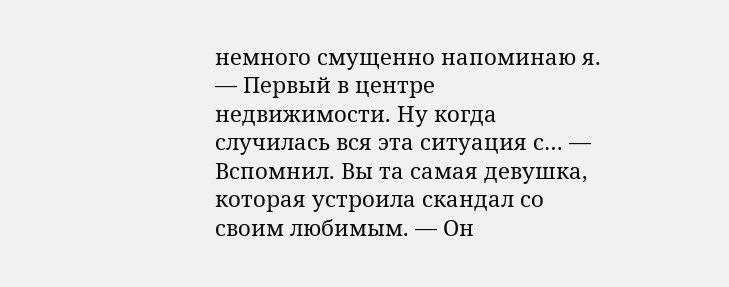немного смущенно напоминаю я. — Первый в центре недвижимости. Ну когда случилась вся эта ситуация с… — Вспомнил. Вы та самая девушка, которая устроила скандал со своим любимым. — Он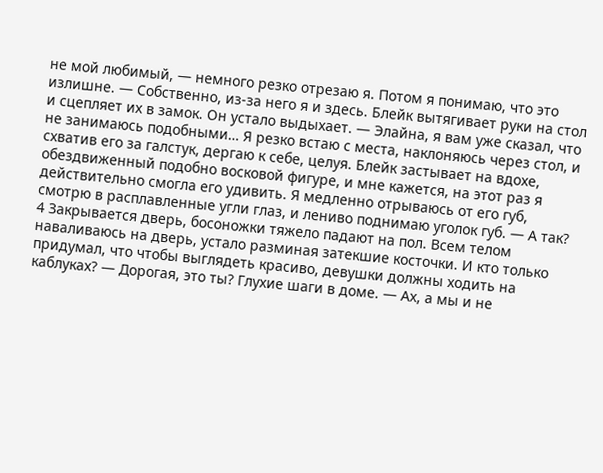не мой любимый, — немного резко отрезаю я. Потом я понимаю, что это излишне. — Собственно, из-за него я и здесь. Блейк вытягивает руки на стол и сцепляет их в замок. Он устало выдыхает. — Элайна, я вам уже сказал, что не занимаюсь подобными… Я резко встаю с места, наклоняюсь через стол, и схватив его за галстук, дергаю к себе, целуя. Блейк застывает на вдохе, обездвиженный подобно восковой фигуре, и мне кажется, на этот раз я действительно смогла его удивить. Я медленно отрываюсь от его губ, смотрю в расплавленные угли глаз, и лениво поднимаю уголок губ. — А так? 4 Закрывается дверь, босоножки тяжело падают на пол. Всем телом наваливаюсь на дверь, устало разминая затекшие косточки. И кто только придумал, что чтобы выглядеть красиво, девушки должны ходить на каблуках? — Дорогая, это ты? Глухие шаги в доме. — Ах, а мы и не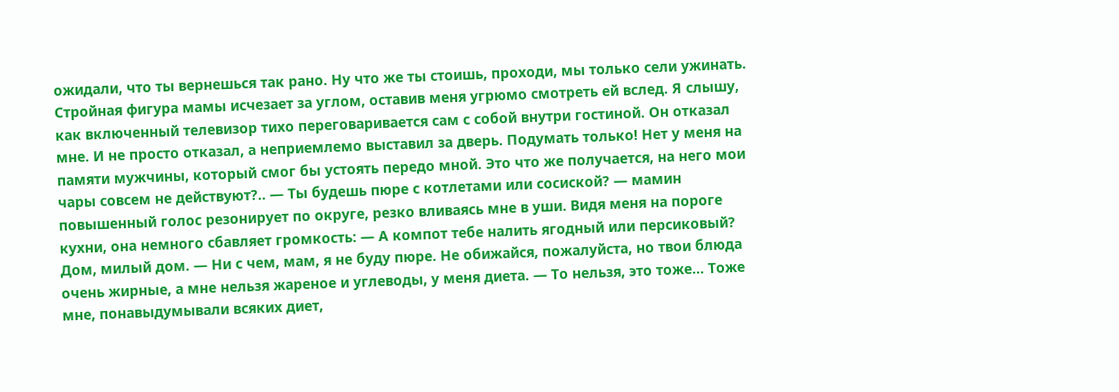ожидали, что ты вернешься так рано. Ну что же ты стоишь, проходи, мы только сели ужинать. Стройная фигура мамы исчезает за углом, оставив меня угрюмо смотреть ей вслед. Я слышу, как включенный телевизор тихо переговаривается сам с собой внутри гостиной. Он отказал мне. И не просто отказал, а неприемлемо выставил за дверь. Подумать только! Нет у меня на памяти мужчины, который смог бы устоять передо мной. Это что же получается, на него мои чары совсем не действуют?.. — Ты будешь пюре с котлетами или сосиской? — мамин повышенный голос резонирует по округе, резко вливаясь мне в уши. Видя меня на пороге кухни, она немного сбавляет громкость: — А компот тебе налить ягодный или персиковый? Дом, милый дом. — Ни с чем, мам, я не буду пюре. Не обижайся, пожалуйста, но твои блюда очень жирные, а мне нельзя жареное и углеводы, у меня диета. — То нельзя, это тоже… Тоже мне, понавыдумывали всяких диет,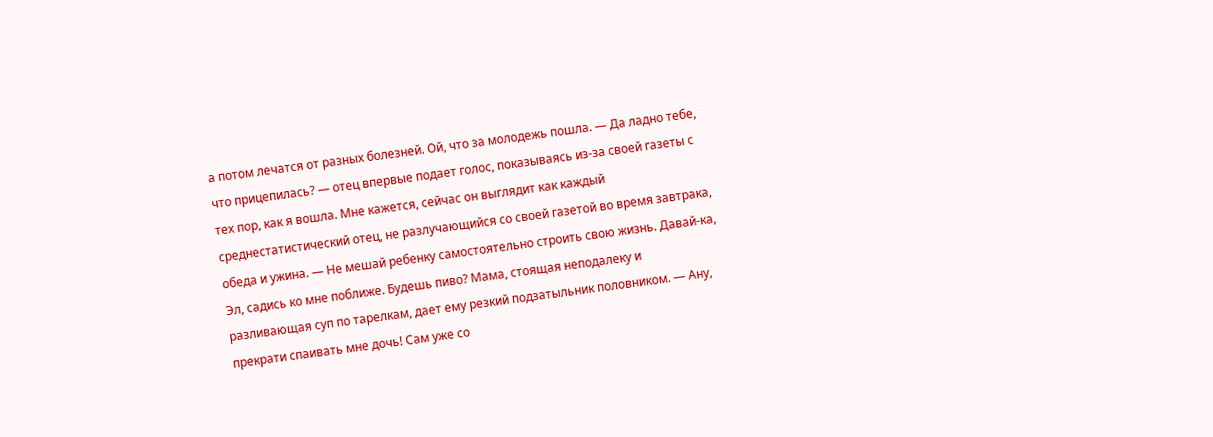а потом лечатся от разных болезней. Ой, что за молодежь пошла. — Да ладно тебе, что прицепилась? — отец впервые подает голос, показываясь из-за своей газеты с тех пор, как я вошла. Мне кажется, сейчас он выглядит как каждый среднестатистический отец, не разлучающийся со своей газетой во время завтрака, обеда и ужина. — Не мешай ребенку самостоятельно строить свою жизнь. Давай-ка, Эл, садись ко мне поближе. Будешь пиво? Мама, стоящая неподалеку и разливающая суп по тарелкам, дает ему резкий подзатыльник половником. — Ану, прекрати спаивать мне дочь! Сам уже со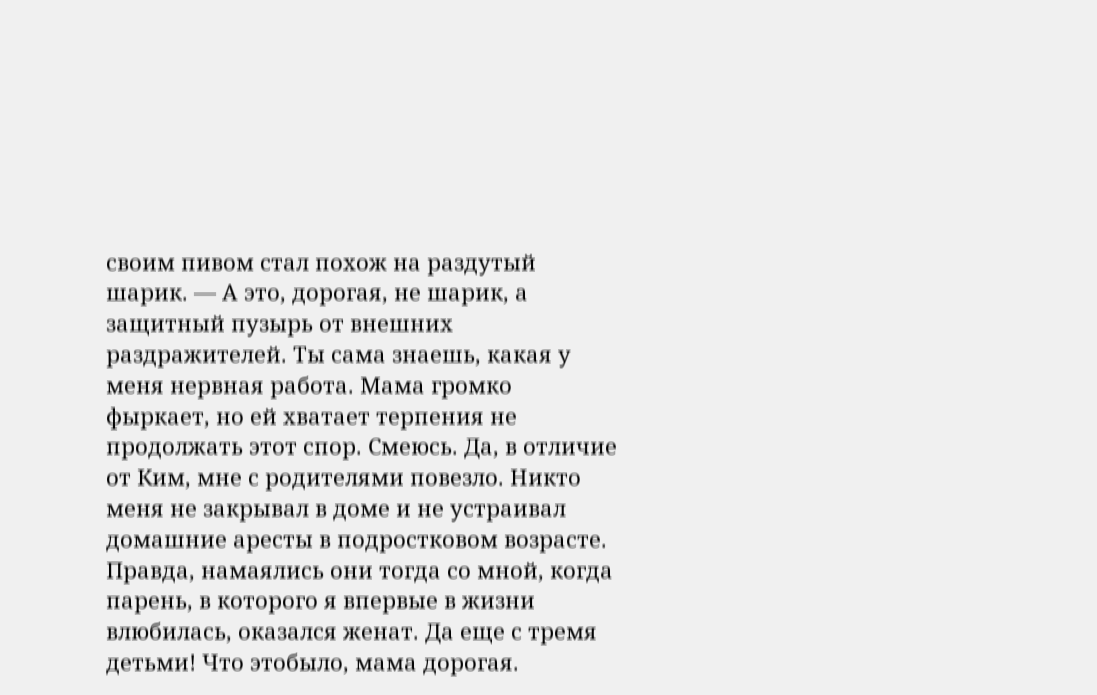своим пивом стал похож на раздутый шарик. — А это, дорогая, не шарик, а защитный пузырь от внешних раздражителей. Ты сама знаешь, какая у меня нервная работа. Мама громко фыркает, но ей хватает терпения не продолжать этот спор. Смеюсь. Да, в отличие от Ким, мне с родителями повезло. Никто меня не закрывал в доме и не устраивал домашние аресты в подростковом возрасте. Правда, намаялись они тогда со мной, когда парень, в которого я впервые в жизни влюбилась, оказался женат. Да еще с тремя детьми! Что этобыло, мама дорогая.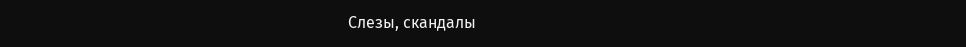Слезы, скандалы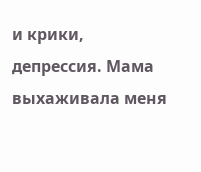и крики, депрессия. Мама выхаживала меня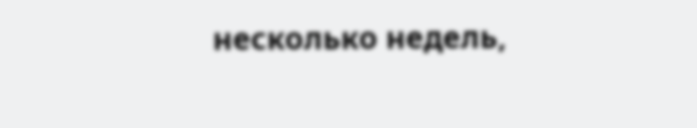несколько недель,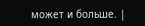может и больше. |